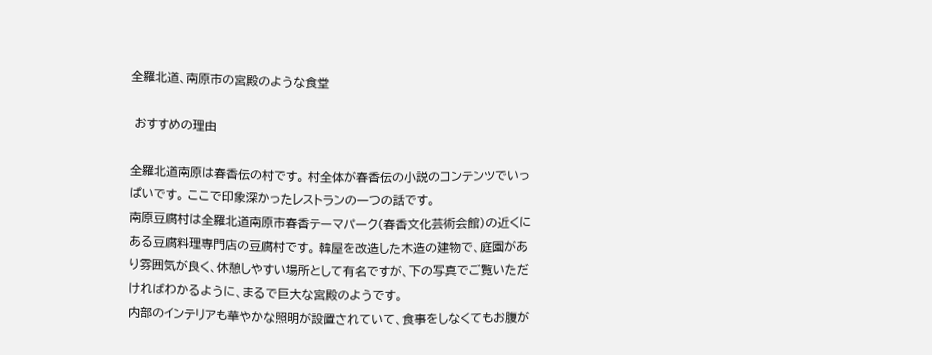全羅北道、南原市の宮殿のような食堂

 おすすめの理由

全羅北道南原は春香伝の村です。 村全体が春香伝の小説のコンテンツでいっぱいです。 ここで印象深かったレストランの一つの話です。
南原豆腐村は全羅北道南原市春香テーマパーク(春香文化芸術会館)の近くにある豆腐料理専門店の豆腐村です。 韓屋を改造した木造の建物で、庭園があり雰囲気が良く、休憩しやすい場所として有名ですが、下の写真でご覧いただければわかるように、まるで巨大な宮殿のようです。
内部のインテリアも華やかな照明が設置されていて、食事をしなくてもお腹が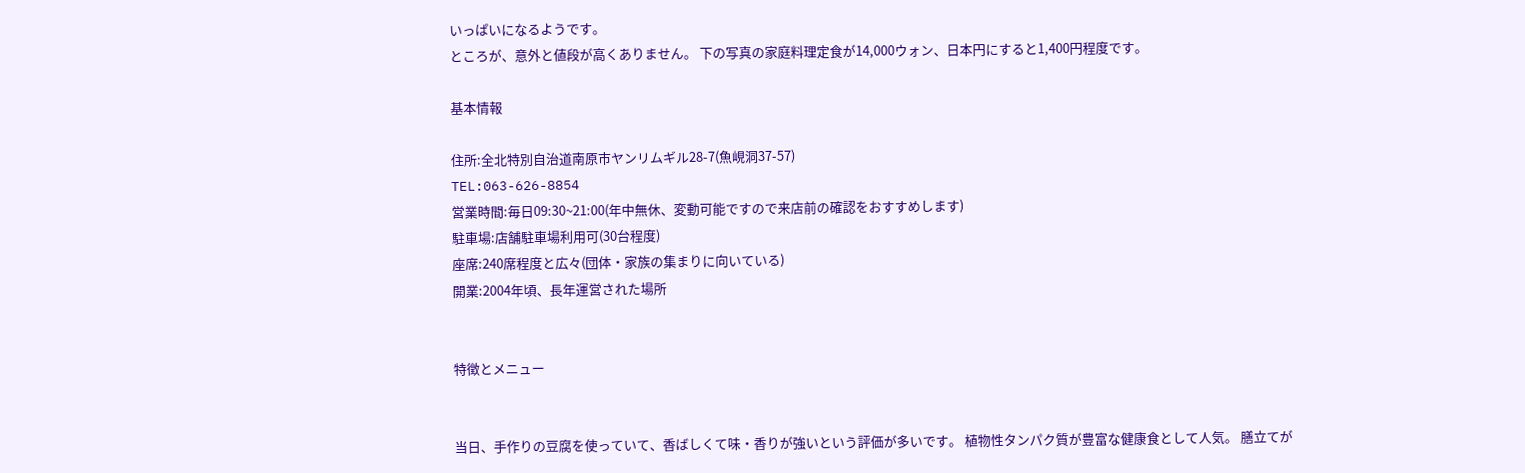いっぱいになるようです。
ところが、意外と値段が高くありません。 下の写真の家庭料理定食が14,000ウォン、日本円にすると1,400円程度です。

基本情報

住所:全北特別自治道南原市ヤンリムギル28-7(魚峴洞37-57)
TEL:063-626-8854
営業時間:毎日09:30~21:00(年中無休、変動可能ですので来店前の確認をおすすめします)
駐車場:店舗駐車場利用可(30台程度)
座席:240席程度と広々(団体・家族の集まりに向いている)
開業:2004年頃、長年運営された場所


特徴とメニュー


当日、手作りの豆腐を使っていて、香ばしくて味・香りが強いという評価が多いです。 植物性タンパク質が豊富な健康食として人気。 膳立てが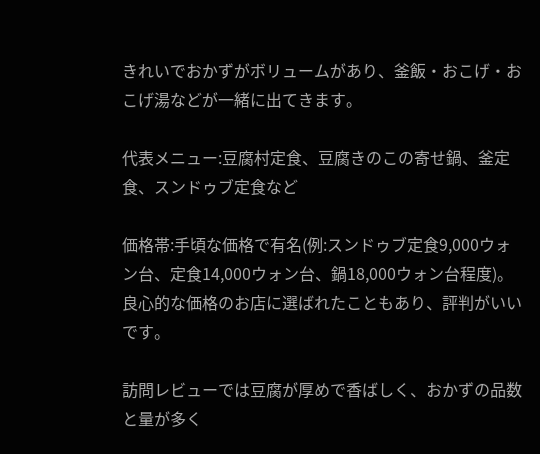きれいでおかずがボリュームがあり、釜飯・おこげ・おこげ湯などが一緒に出てきます。

代表メニュー:豆腐村定食、豆腐きのこの寄せ鍋、釜定食、スンドゥブ定食など

価格帯:手頃な価格で有名(例:スンドゥブ定食9,000ウォン台、定食14,000ウォン台、鍋18,000ウォン台程度)。 良心的な価格のお店に選ばれたこともあり、評判がいいです。

訪問レビューでは豆腐が厚めで香ばしく、おかずの品数と量が多く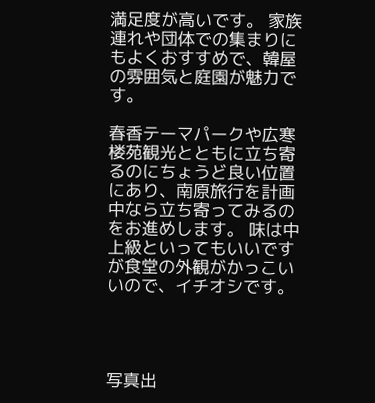満足度が高いです。 家族連れや団体での集まりにもよくおすすめで、韓屋の雰囲気と庭園が魅力です。

春香テーマパークや広寒楼苑観光とともに立ち寄るのにちょうど良い位置にあり、南原旅行を計画中なら立ち寄ってみるのをお進めします。 味は中上級といってもいいですが食堂の外観がかっこいいので、イチオシです。




写真出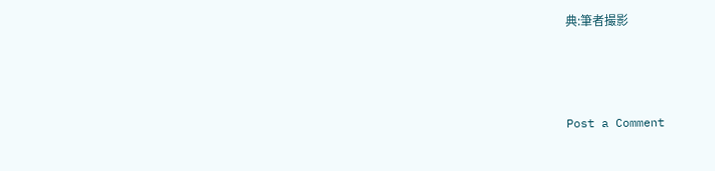典:筆者撮影



Post a Comment